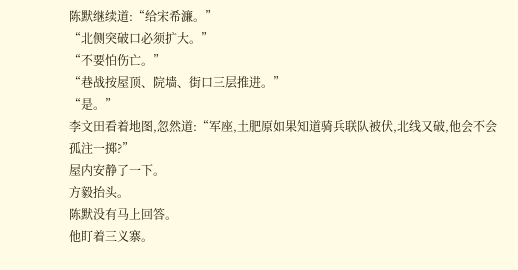陈默继续道:“给宋希濂。”
“北侧突破口必须扩大。”
“不要怕伤亡。”
“巷战按屋顶、院墙、街口三层推进。”
“是。”
李文田看着地图,忽然道:“军座,土肥原如果知道骑兵联队被伏,北线又破,他会不会孤注一掷?”
屋内安静了一下。
方毅抬头。
陈默没有马上回答。
他盯着三义寨。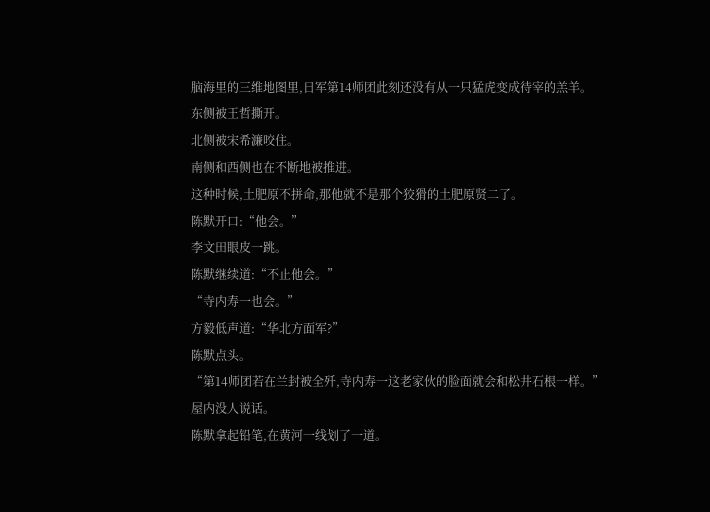脑海里的三维地图里,日军第14师团此刻还没有从一只猛虎变成待宰的羔羊。
东侧被王哲撕开。
北侧被宋希濂咬住。
南侧和西侧也在不断地被推进。
这种时候,土肥原不拼命,那他就不是那个狡猾的土肥原贤二了。
陈默开口:“他会。”
李文田眼皮一跳。
陈默继续道:“不止他会。”
“寺内寿一也会。”
方毅低声道:“华北方面军?”
陈默点头。
“第14师团若在兰封被全歼,寺内寿一这老家伙的脸面就会和松井石根一样。”
屋内没人说话。
陈默拿起铅笔,在黄河一线划了一道。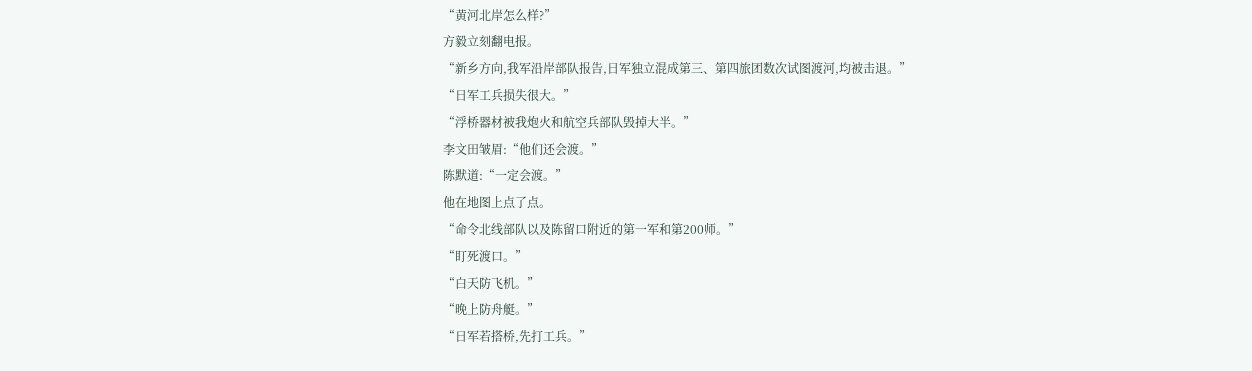“黄河北岸怎么样?”
方毅立刻翻电报。
“新乡方向,我军沿岸部队报告,日军独立混成第三、第四旅团数次试图渡河,均被击退。”
“日军工兵损失很大。”
“浮桥器材被我炮火和航空兵部队毁掉大半。”
李文田皱眉:“他们还会渡。”
陈默道:“一定会渡。”
他在地图上点了点。
“命令北线部队以及陈留口附近的第一军和第200师。”
“盯死渡口。”
“白天防飞机。”
“晚上防舟艇。”
“日军若搭桥,先打工兵。”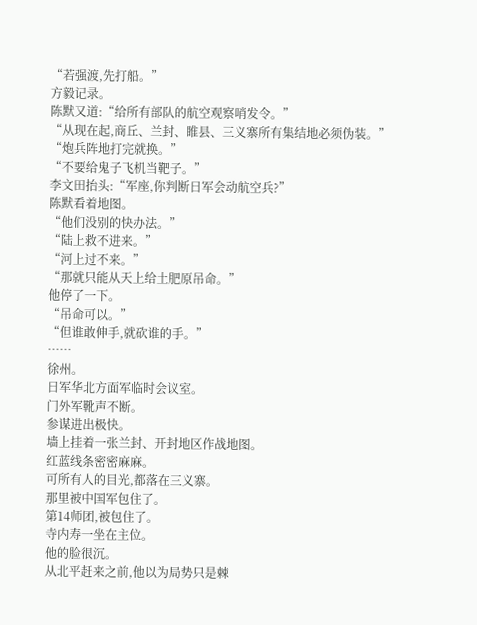“若强渡,先打船。”
方毅记录。
陈默又道:“给所有部队的航空观察哨发令。”
“从现在起,商丘、兰封、睢县、三义寨所有集结地必须伪装。”
“炮兵阵地打完就换。”
“不要给鬼子飞机当靶子。”
李文田抬头:“军座,你判断日军会动航空兵?”
陈默看着地图。
“他们没别的快办法。”
“陆上救不进来。”
“河上过不来。”
“那就只能从天上给土肥原吊命。”
他停了一下。
“吊命可以。”
“但谁敢伸手,就砍谁的手。”
……
徐州。
日军华北方面军临时会议室。
门外军靴声不断。
参谋进出极快。
墙上挂着一张兰封、开封地区作战地图。
红蓝线条密密麻麻。
可所有人的目光,都落在三义寨。
那里被中国军包住了。
第14师团,被包住了。
寺内寿一坐在主位。
他的脸很沉。
从北平赶来之前,他以为局势只是棘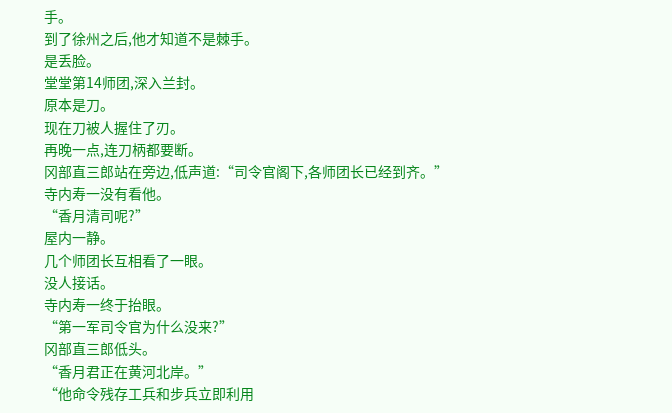手。
到了徐州之后,他才知道不是棘手。
是丢脸。
堂堂第14师团,深入兰封。
原本是刀。
现在刀被人握住了刃。
再晚一点,连刀柄都要断。
冈部直三郎站在旁边,低声道:“司令官阁下,各师团长已经到齐。”
寺内寿一没有看他。
“香月清司呢?”
屋内一静。
几个师团长互相看了一眼。
没人接话。
寺内寿一终于抬眼。
“第一军司令官为什么没来?”
冈部直三郎低头。
“香月君正在黄河北岸。”
“他命令残存工兵和步兵立即利用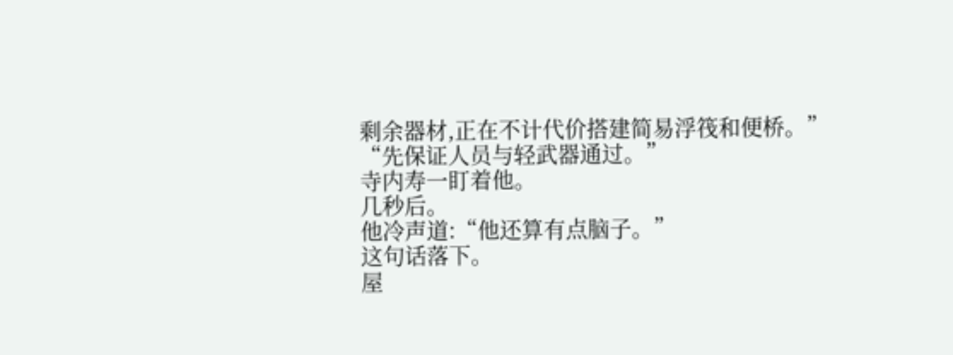剩余器材,正在不计代价搭建简易浮筏和便桥。”
“先保证人员与轻武器通过。”
寺内寿一盯着他。
几秒后。
他冷声道:“他还算有点脑子。”
这句话落下。
屋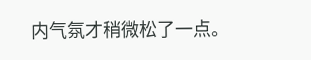内气氛才稍微松了一点。